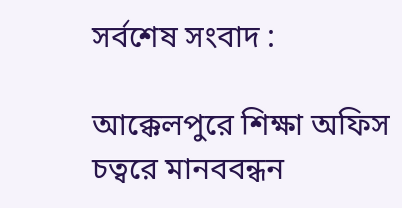সর্বশেষ সংবাদ :

আক্কেলপুরে শিক্ষা অফিস চত্বরে মানববন্ধন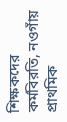শিক্ষকদের কর্মবিরতি, নওগাঁয়
প্রাথমিক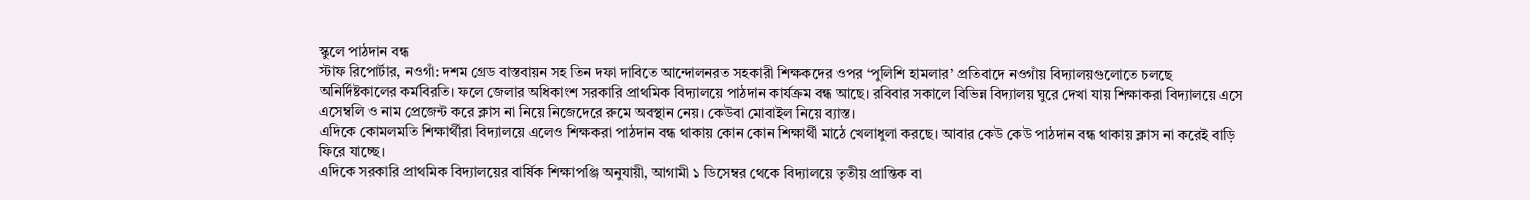স্কুলে পাঠদান বন্ধ
স্টাফ রিপোর্টার, নওগাঁ: দশম গ্রেড বাস্তবায়ন সহ তিন দফা দাবিতে আন্দোলনরত সহকারী শিক্ষকদের ওপর ‘পুলিশি হামলার’ প্রতিবাদে নওগাঁয় বিদ্যালয়গুলোতে চলছে অনির্দিষ্টকালের কর্মবিরতি। ফলে জেলার অধিকাংশ সরকারি প্রাথমিক বিদ্যালয়ে পাঠদান কার্যক্রম বন্ধ আছে। রবিবার সকালে বিভিন্ন বিদ্যালয় ঘুরে দেখা যায় শিক্ষাকরা বিদ্যালয়ে এসে এসেম্বলি ও নাম প্রেজেন্ট করে ক্লাস না নিয়ে নিজেদেরে রুমে অবস্থান নেয়। কেউবা মোবাইল নিয়ে ব্যাস্ত।
এদিকে কোমলমতি শিক্ষার্থীরা বিদ্যালয়ে এলেও শিক্ষকরা পাঠদান বন্ধ থাকায় কোন কোন শিক্ষার্থী মাঠে খেলাধুলা করছে। আবার কেউ কেউ পাঠদান বন্ধ থাকায় ক্লাস না করেই বাড়ি ফিরে যাচ্ছে।
এদিকে সরকারি প্রাথমিক বিদ্যালয়ের বার্ষিক শিক্ষাপঞ্জি অনুযায়ী, আগামী ১ ডিসেম্বর থেকে বিদ্যালয়ে তৃতীয় প্রান্তিক বা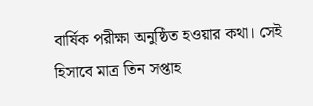বার্ষিক পরীক্ষা অনুষ্ঠিত হওয়ার কথা। সেই হিসাবে মাত্র তিন সপ্তাহ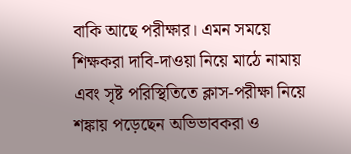বাকি আছে পরীক্ষার। এমন সময়ে শিক্ষকরা দাবি-দাওয়া নিয়ে মাঠে নামায় এবং সৃষ্ট পরিস্থিতিতে ক্লাস-পরীক্ষা নিয়ে শঙ্কায় পড়েছেন অভিভাবকরা ও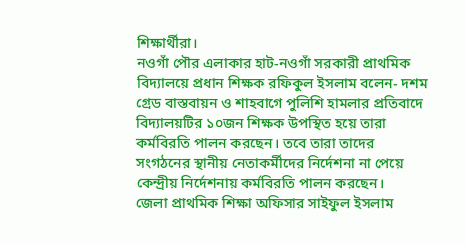শিক্ষার্থীরা।
নওগাঁ পৌর এলাকার হাট-নওগাঁ সরকারী প্রাথমিক বিদ্যালয়ে প্রধান শিক্ষক রফিকুল ইসলাম বলেন- দশম গ্রেড বাস্তবায়ন ও শাহবাগে পুলিশি হামলার প্রতিবাদে বিদ্যালয়টির ১০জন শিক্ষক উপস্থিত হয়ে তারা কর্মবিরতি পালন করছেন। তবে তারা তাদের সংগঠনের স্থানীয় নেতাকর্মীদের নির্দেশনা না পেয়ে কেন্দ্রীয় নির্দেশনায় কর্মবিরতি পালন করছেন।
জেলা প্রাথমিক শিক্ষা অফিসার সাইফুল ইসলাম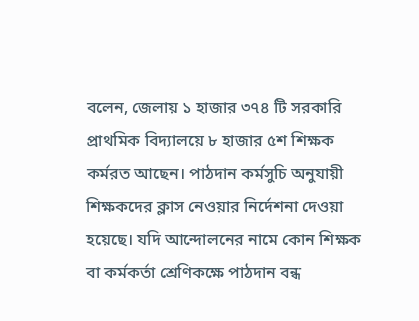বলেন, জেলায় ১ হাজার ৩৭৪ টি সরকারি প্রাথমিক বিদ্যালয়ে ৮ হাজার ৫শ শিক্ষক কর্মরত আছেন। পাঠদান কর্মসুচি অনুযায়ী শিক্ষকদের ক্লাস নেওয়ার নির্দেশনা দেওয়া হয়েছে। যদি আন্দোলনের নামে কোন শিক্ষক বা কর্মকর্তা শ্রেণিকক্ষে পাঠদান বন্ধ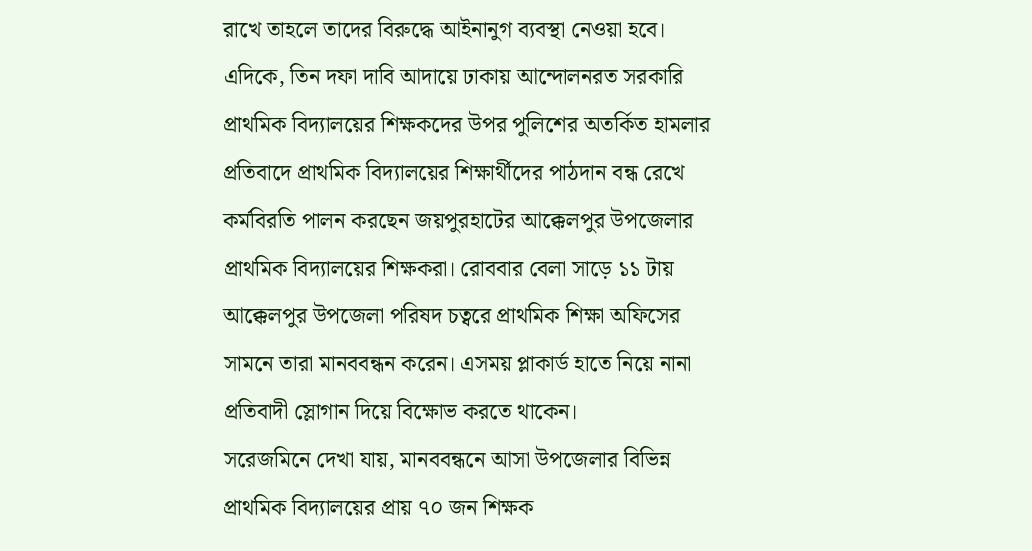রাখে তাহলে তাদের বিরুদ্ধে আইনানুগ ব্যবস্থা নেওয়া হবে।
এদিকে, তিন দফা দাবি আদায়ে ঢাকায় আন্দোলনরত সরকারি প্রাথমিক বিদ্যালয়ের শিক্ষকদের উপর পুলিশের অতর্কিত হামলার প্রতিবাদে প্রাথমিক বিদ্যালয়ের শিক্ষার্থীদের পাঠদান বন্ধ রেখে কর্মবিরতি পালন করছেন জয়পুরহাটের আক্কেলপুর উপজেলার প্রাথমিক বিদ্যালয়ের শিক্ষকরা। রোববার বেলা সাড়ে ১১ টায় আক্কেলপুর উপজেলা পরিষদ চত্বরে প্রাথমিক শিক্ষা অফিসের সামনে তারা মানববন্ধন করেন। এসময় প্লাকার্ড হাতে নিয়ে নানা প্রতিবাদী স্লোগান দিয়ে বিক্ষোভ করতে থাকেন।
সরেজমিনে দেখা যায়, মানববন্ধনে আসা উপজেলার বিভিন্ন প্রাথমিক বিদ্যালয়ের প্রায় ৭০ জন শিক্ষক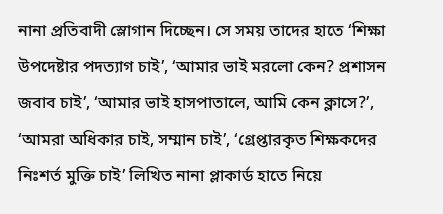নানা প্রতিবাদী স্লোগান দিচ্ছেন। সে সময় তাদের হাতে ‘শিক্ষা উপদেষ্টার পদত্যাগ চাই’, ‘আমার ভাই মরলো কেন? প্রশাসন জবাব চাই’, ‘আমার ভাই হাসপাতালে, আমি কেন ক্লাসে?’, ‘আমরা অধিকার চাই, সম্মান চাই’, ‘গ্রেপ্তারকৃত শিক্ষকদের নিঃশর্ত মুক্তি চাই’ লিখিত নানা প্লাকার্ড হাতে নিয়ে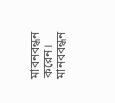মাবনবন্ধন করেন। মানববন্ধন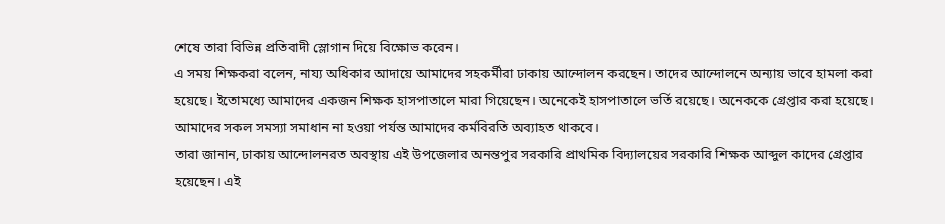শেষে তারা বিভিন্ন প্রতিবাদী স্লোগান দিয়ে বিক্ষোভ করেন।
এ সময় শিক্ষকরা বলেন, নায্য অধিকার আদায়ে আমাদের সহকর্মীরা ঢাকায় আন্দোলন করছেন। তাদের আন্দোলনে অন্যায় ভাবে হামলা করা হয়েছে। ইতোমধ্যে আমাদের একজন শিক্ষক হাসপাতালে মারা গিয়েছেন। অনেকেই হাসপাতালে ভর্তি রয়েছে। অনেককে গ্রেপ্তার করা হয়েছে। আমাদের সকল সমস্যা সমাধান না হওয়া পর্যন্ত আমাদের কর্মবিরতি অব্যাহত থাকবে।
তারা জানান, ঢাকায় আন্দোলনরত অবস্থায় এই উপজেলার অনন্তপুর সরকারি প্রাথমিক বিদ্যালয়ের সরকারি শিক্ষক আব্দুল কাদের গ্রেপ্তার হয়েছেন। এই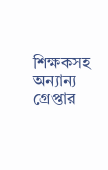শিক্ষকসহ অন্যান্য গ্রেপ্তার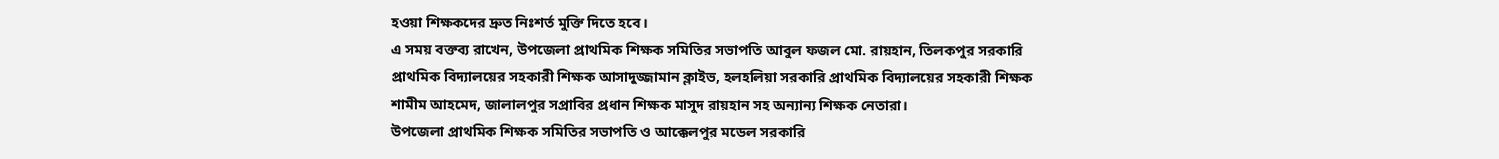হওয়া শিক্ষকদের দ্রুত নিঃশর্ত মুক্তি দিতে হবে।
এ সময় বক্তব্য রাখেন, উপজেলা প্রাথমিক শিক্ষক সমিতির সভাপতি আবুল ফজল মো. রায়হান, তিলকপুর সরকারি প্রাথমিক বিদ্যালয়ের সহকারী শিক্ষক আসাদুজ্জামান ক্লাইভ, হলহলিয়া সরকারি প্রাথমিক বিদ্যালয়ের সহকারী শিক্ষক শামীম আহমেদ, জালালপুর সপ্রাবির প্রধান শিক্ষক মাসুদ রায়হান সহ অন্যান্য শিক্ষক নেতারা।
উপজেলা প্রাথমিক শিক্ষক সমিতির সভাপতি ও আক্কেলপুর মডেল সরকারি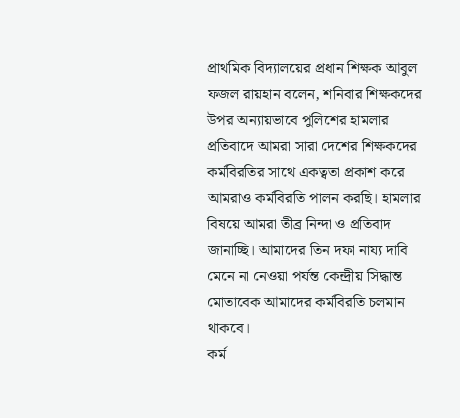প্রাথমিক বিদ্যালয়ের প্রধান শিক্ষক আবুল ফজল রায়হান বলেন, শনিবার শিক্ষকদের উপর অন্যায়ভাবে পুলিশের হামলার প্রতিবাদে আমরা সারা দেশের শিক্ষকদের কর্মবিরতির সাথে একত্বতা প্রকাশ করে আমরাও কর্মবিরতি পালন করছি। হামলার বিষয়ে আমরা তীব্র নিন্দা ও প্রতিবাদ জানাচ্ছি। আমাদের তিন দফা নায্য দাবি মেনে না নেওয়া পর্যন্ত কেন্দ্রীয় সিদ্ধান্ত মোতাবেক আমাদের কর্মবিরতি চলমান থাকবে।
কর্ম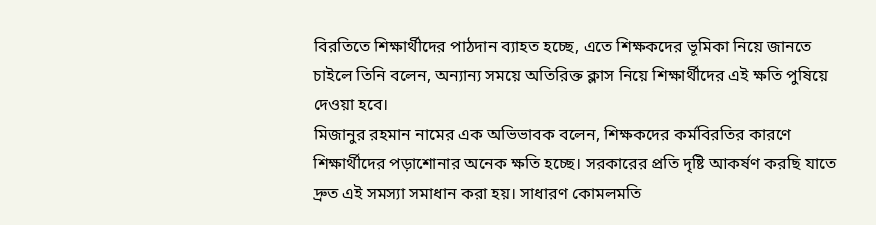বিরতিতে শিক্ষার্থীদের পাঠদান ব্যাহত হচ্ছে, এতে শিক্ষকদের ভূমিকা নিয়ে জানতে চাইলে তিনি বলেন, অন্যান্য সময়ে অতিরিক্ত ক্লাস নিয়ে শিক্ষার্থীদের এই ক্ষতি পুষিয়ে দেওয়া হবে।
মিজানুর রহমান নামের এক অভিভাবক বলেন, শিক্ষকদের কর্মবিরতির কারণে শিক্ষার্থীদের পড়াশোনার অনেক ক্ষতি হচ্ছে। সরকারের প্রতি দৃষ্টি আকর্ষণ করছি যাতে দ্রুত এই সমস্যা সমাধান করা হয়। সাধারণ কোমলমতি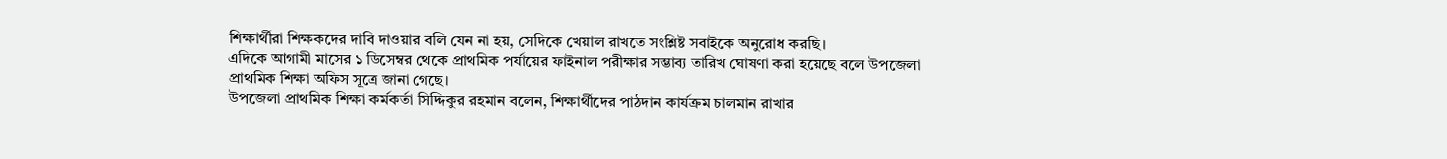শিক্ষার্থীরা শিক্ষকদের দাবি দাওয়ার বলি যেন না হয়, সেদিকে খেয়াল রাখতে সংশ্লিষ্ট সবাইকে অনুরোধ করছি।
এদিকে আগামী মাসের ১ ডিসেম্বর থেকে প্রাথমিক পর্যায়ের ফাইনাল পরীক্ষার সম্ভাব্য তারিখ ঘোষণা করা হয়েছে বলে উপজেলা প্রাথমিক শিক্ষা অফিস সূত্রে জানা গেছে।
উপজেলা প্রাথমিক শিক্ষা কর্মকর্তা সিদ্দিকুর রহমান বলেন, শিক্ষার্থীদের পাঠদান কার্যক্রম চালমান রাখার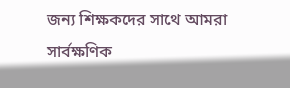জন্য শিক্ষকদের সাথে আমরা সার্বক্ষণিক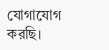যোগাযোগ করছি।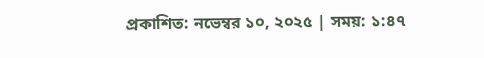প্রকাশিত: নভেম্বর ১০, ২০২৫ | সময়: ১:৪৭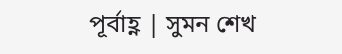পূর্বাহ্ণ | সুমন শেখ